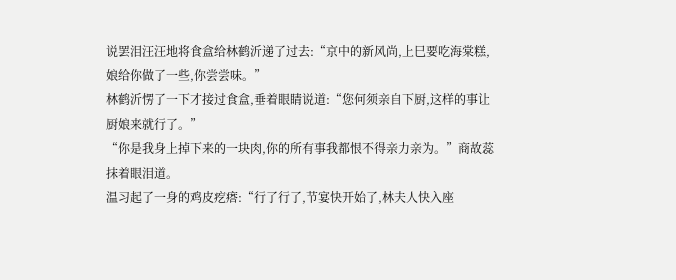说罢泪汪汪地将食盒给林鹤沂递了过去:“京中的新风尚,上巳要吃海棠糕,娘给你做了一些,你尝尝味。”
林鹤沂愣了一下才接过食盒,垂着眼睛说道:“您何须亲自下厨,这样的事让厨娘来就行了。”
“你是我身上掉下来的一块肉,你的所有事我都恨不得亲力亲为。”商故蕊抹着眼泪道。
温习起了一身的鸡皮疙瘩:“行了行了,节宴快开始了,林夫人快入座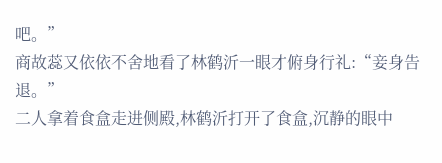吧。”
商故蕊又依依不舍地看了林鹤沂一眼才俯身行礼:“妾身告退。”
二人拿着食盒走进侧殿,林鹤沂打开了食盒,沉静的眼中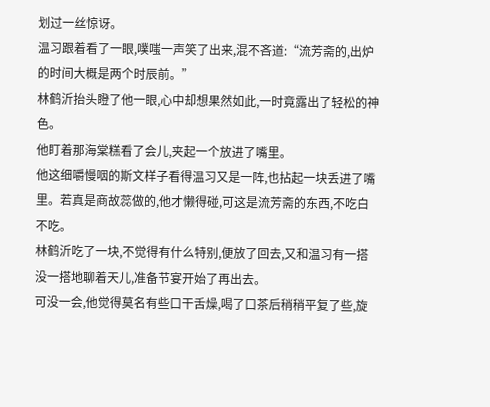划过一丝惊讶。
温习跟着看了一眼,噗嗤一声笑了出来,混不吝道:“流芳斋的,出炉的时间大概是两个时辰前。”
林鹤沂抬头瞪了他一眼,心中却想果然如此,一时竟露出了轻松的神色。
他盯着那海棠糕看了会儿,夹起一个放进了嘴里。
他这细嚼慢咽的斯文样子看得温习又是一阵,也拈起一块丢进了嘴里。若真是商故蕊做的,他才懒得碰,可这是流芳斋的东西,不吃白不吃。
林鹤沂吃了一块,不觉得有什么特别,便放了回去,又和温习有一搭没一搭地聊着天儿,准备节宴开始了再出去。
可没一会,他觉得莫名有些口干舌燥,喝了口茶后稍稍平复了些,旋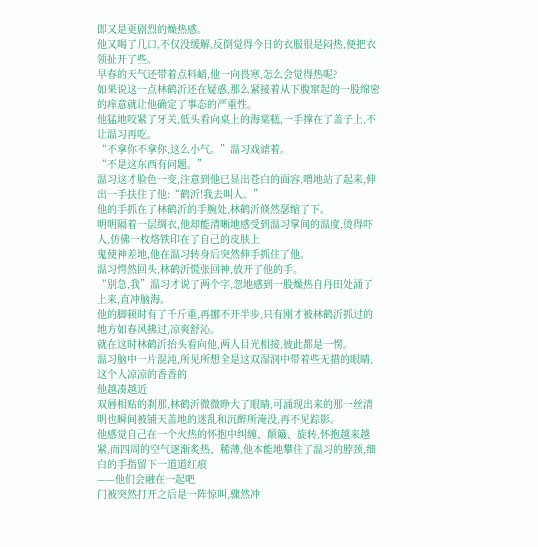即又是更剧烈的燥热感。
他又喝了几口,不仅没缓解,反倒觉得今日的衣服很是闷热,便把衣领扯开了些。
早春的天气还带着点料峭,他一向畏寒,怎么会觉得热呢?
如果说这一点林鹤沂还在疑惑,那么紧接着从下腹窜起的一股绵密的痒意就让他确定了事态的严重性。
他猛地咬紧了牙关,低头看向桌上的海棠糕,一手撑在了盖子上,不让温习再吃。
“不拿你不拿你,这么小气。”温习戏谑着。
“不是这东西有问题。”
温习这才脸色一变,注意到他已显出苍白的面容,噌地站了起来,伸出一手扶住了他:“鹤沂!我去叫人。”
他的手抓在了林鹤沂的手腕处,林鹤沂倏然瑟缩了下。
明明隔着一层绸衣,他却能清晰地感受到温习掌间的温度,烫得吓人,仿佛一枚烙铁印在了自己的皮肤上
鬼使神差地,他在温习转身后突然伸手抓住了他。
温习愕然回头,林鹤沂慌张回神,放开了他的手。
“别急,我”温习才说了两个字,忽地感到一股燥热自丹田处涌了上来,直冲脑海。
他的脚顿时有了千斤重,再挪不开半步,只有刚才被林鹤沂抓过的地方如春风拂过,凉爽舒沁。
就在这时林鹤沂抬头看向他,两人目光相接,彼此都是一愣。
温习脑中一片混沌,所见所想全是这双湿润中带着些无措的眼睛,这个人凉凉的香香的
他越凑越近
双唇相贴的刹那,林鹤沂微微睁大了眼睛,可涌现出来的那一丝清明也瞬间被铺天盖地的迷乱和沉醉所淹没,再不见踪影。
他感觉自己在一个火热的怀抱中纠缠、颠簸、旋转,怀抱越来越紧,而四周的空气逐渐炙热、稀薄,他本能地攀住了温习的脖颈,细白的手指留下一道道红痕
——他们会融在一起吧
门被突然打开之后是一阵惊叫,骤然冲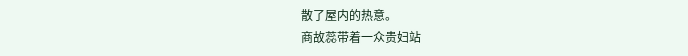散了屋内的热意。
商故蕊带着一众贵妇站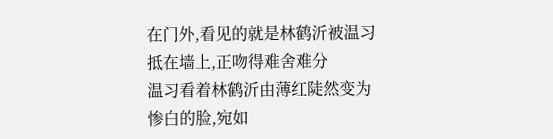在门外,看见的就是林鹤沂被温习抵在墙上,正吻得难舍难分
温习看着林鹤沂由薄红陡然变为惨白的脸,宛如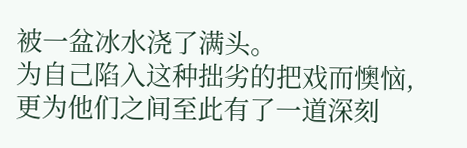被一盆冰水浇了满头。
为自己陷入这种拙劣的把戏而懊恼,更为他们之间至此有了一道深刻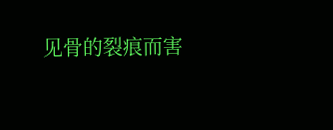见骨的裂痕而害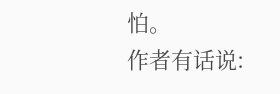怕。
作者有话说: